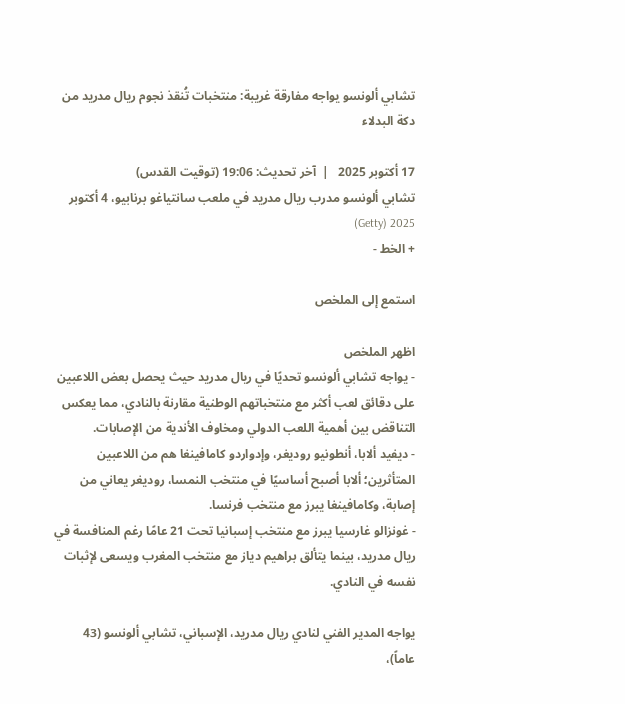تشابي ألونسو يواجه مفارقة غريبة: منتخبات تُنقذ نجوم ريال مدريد من دكة البدلاء

17 أكتوبر 2025   |  آخر تحديث: 19:06 (توقيت القدس)
تشابي ألونسو مدرب ريال مدريد في ملعب سانتياغو برنابيو، 4 أكتوبر 2025 (Getty)
+ الخط -

استمع إلى الملخص

اظهر الملخص
- يواجه تشابي ألونسو تحديًا في ريال مدريد حيث يحصل بعض اللاعبين على دقائق لعب أكثر مع منتخباتهم الوطنية مقارنة بالنادي، مما يعكس التناقض بين أهمية اللعب الدولي ومخاوف الأندية من الإصابات.
- ديفيد ألابا، أنطونيو روديغر، وإدواردو كامافينغا هم من اللاعبين المتأثرين؛ ألابا أصبح أساسيًا في منتخب النمسا، روديغر يعاني من إصابة، وكامافينغا يبرز مع منتخب فرنسا.
- غونزالو غارسيا يبرز مع منتخب إسبانيا تحت 21 عامًا رغم المنافسة في ريال مدريد، بينما يتألق براهيم دياز مع منتخب المغرب ويسعى لإثبات نفسه في النادي.

يواجه المدير الفني لنادي ريال مدريد، الإسباني، تشابي ألونسو (43 عاماً)،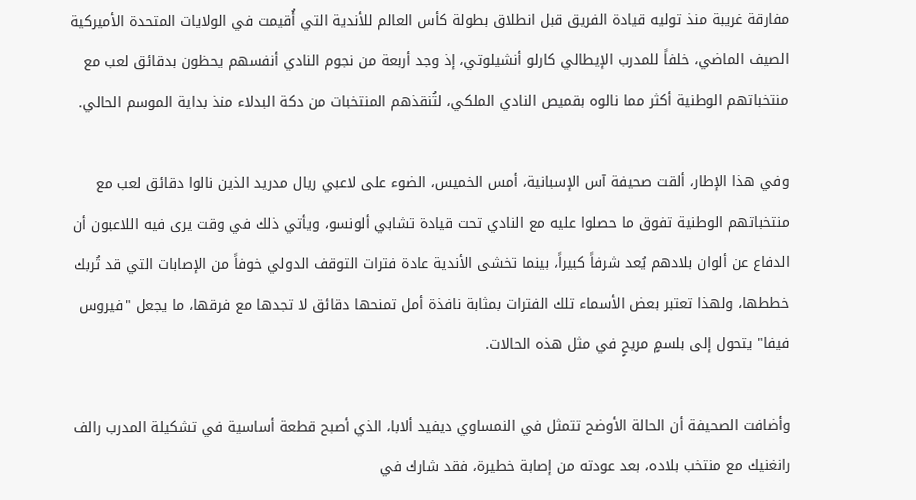مفارقة غريبة منذ توليه قيادة الفريق قبل انطلاق بطولة كأس العالم للأندية التي أُقيمت في الولايات المتحدة الأميركية الصيف الماضي، خلفاً للمدرب الإيطالي كارلو أنشيلوتي، إذ وجد أربعة من نجوم النادي أنفسهم يحظون بدقائق لعب مع منتخباتهم الوطنية أكثر مما نالوه بقميص النادي الملكي، لتُنقذهم المنتخبات من دكة البدلاء منذ بداية الموسم الحالي.

وفي هذا الإطار، ألقت صحيفة آس الإسبانية، أمس الخميس، الضوء على لاعبي ريال مدريد الذين نالوا دقائق لعب مع منتخباتهم الوطنية تفوق ما حصلوا عليه مع النادي تحت قيادة تشابي ألونسو، ويأتي ذلك في وقت يرى فيه اللاعبون أن الدفاع عن ألوان بلادهم يُعد شرفاً كبيراً، بينما تخشى الأندية عادة فترات التوقف الدولي خوفاً من الإصابات التي قد تُربك خططها، ولهذا تعتبر بعض الأسماء تلك الفترات بمثابة نافذة أمل تمنحها دقائق لا تجدها مع فرقها، ما يجعل "فيروس فيفا" يتحول إلى بلسمٍ مريحٍ في مثل هذه الحالات.

وأضافت الصحيفة أن الحالة الأوضح تتمثل في النمساوي ديفيد ألابا، الذي أصبح قطعة أساسية في تشكيلة المدرب رالف رانغنيك مع منتخب بلاده، بعد عودته من إصابة خطيرة، فقد شارك في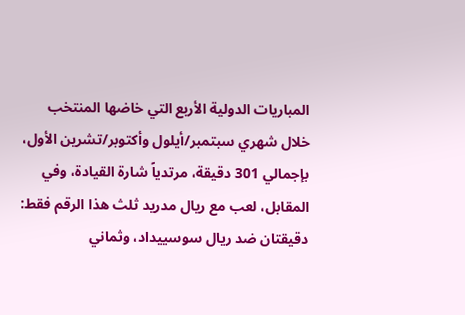المباريات الدولية الأربع التي خاضها المنتخب خلال شهري سبتمبر/أيلول وأكتوبر/تشرين الأول، بإجمالي 301 دقيقة، مرتدياً شارة القيادة، وفي المقابل، لعب مع ريال مدريد ثلث هذا الرقم فقط: دقيقتان ضد ريال سوسييداد، وثماني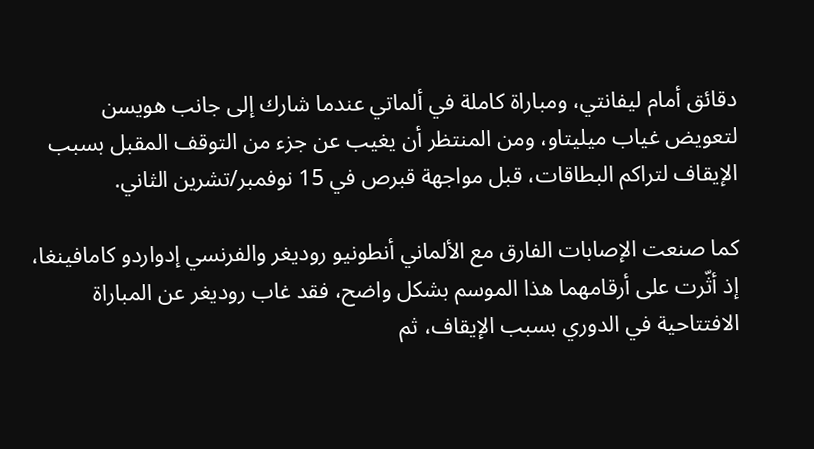دقائق أمام ليفانتي، ومباراة كاملة في ألماتي عندما شارك إلى جانب هويسن لتعويض غياب ميليتاو، ومن المنتظر أن يغيب عن جزء من التوقف المقبل بسبب الإيقاف لتراكم البطاقات، قبل مواجهة قبرص في 15 نوفمبر/تشرين الثاني.

كما صنعت الإصابات الفارق مع الألماني أنطونيو روديغر والفرنسي إدواردو كامافينغا، إذ أثّرت على أرقامهما هذا الموسم بشكل واضح، فقد غاب روديغر عن المباراة الافتتاحية في الدوري بسبب الإيقاف، ثم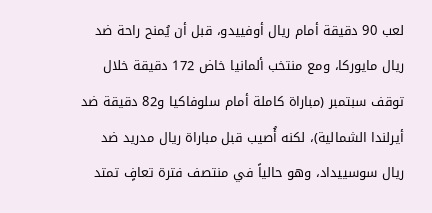لعب 90 دقيقة أمام ريال أوفييدو، قبل أن يُمنح راحة ضد ريال مايوركا، ومع منتخب ألمانيا خاض 172 دقيقة خلال توقف سبتمبر (مباراة كاملة أمام سلوفاكيا و82 دقيقة ضد أيرلندا الشمالية)، لكنه أُصيب قبل مباراة ريال مدريد ضد ريال سوسييداد، وهو حالياً في منتصف فترة تعافٍ تمتد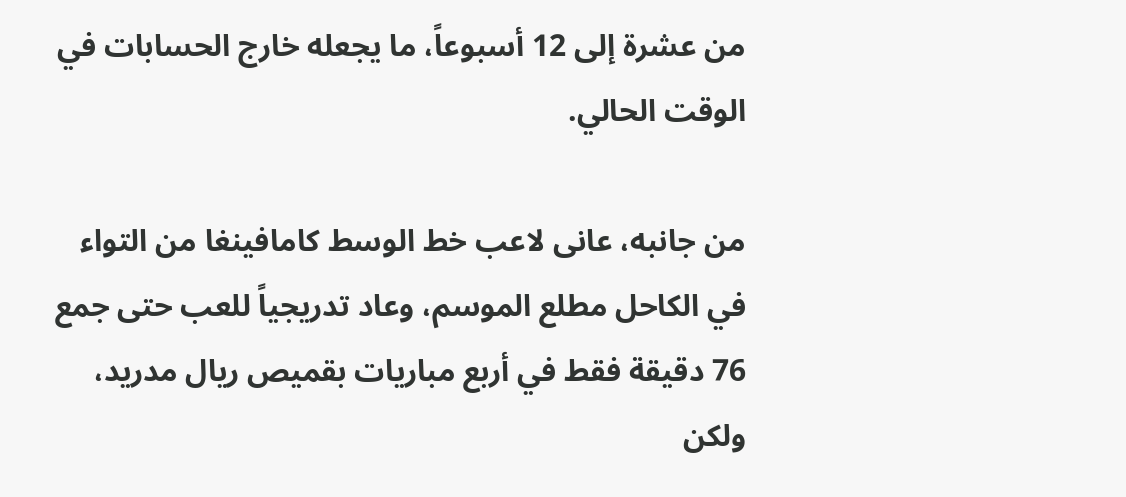من عشرة إلى 12 أسبوعاً، ما يجعله خارج الحسابات في الوقت الحالي.

من جانبه، عانى لاعب خط الوسط كامافينغا من التواء في الكاحل مطلع الموسم، وعاد تدريجياً للعب حتى جمع 76 دقيقة فقط في أربع مباريات بقميص ريال مدريد، ولكن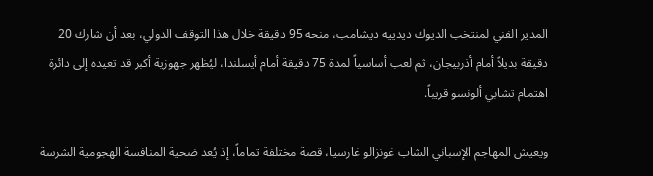المدير الفني لمنتخب الديوك ديدييه ديشامب، منحه 95 دقيقة خلال هذا التوقف الدولي، بعد أن شارك 20 دقيقة بديلاً أمام أذربيجان، ثم لعب أساسياً لمدة 75 دقيقة أمام أيسلندا، ليُظهر جهوزية أكبر قد تعيده إلى دائرة اهتمام تشابي ألونسو قريباً.

ويعيش المهاجم الإسباني الشاب غونزالو غارسيا، قصة مختلفة تماماً، إذ يُعد ضحية المنافسة الهجومية الشرسة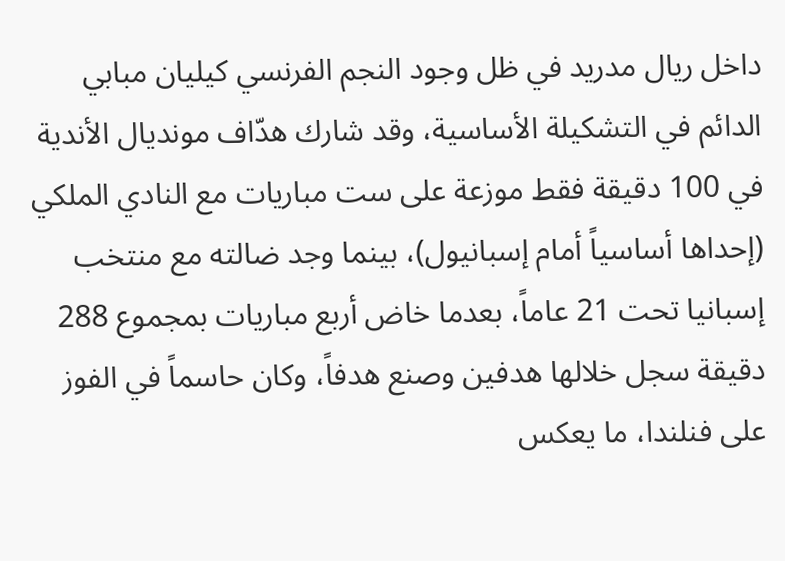داخل ريال مدريد في ظل وجود النجم الفرنسي كيليان مبابي الدائم في التشكيلة الأساسية، وقد شارك هدّاف مونديال الأندية في 100 دقيقة فقط موزعة على ست مباريات مع النادي الملكي (إحداها أساسياً أمام إسبانيول)، بينما وجد ضالته مع منتخب إسبانيا تحت 21 عاماً، بعدما خاض أربع مباريات بمجموع 288 دقيقة سجل خلالها هدفين وصنع هدفاً، وكان حاسماً في الفوز على فنلندا، ما يعكس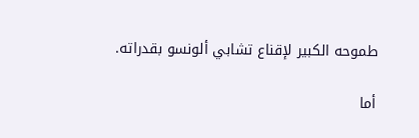طموحه الكبير لإقناع تشابي ألونسو بقدراته.

أما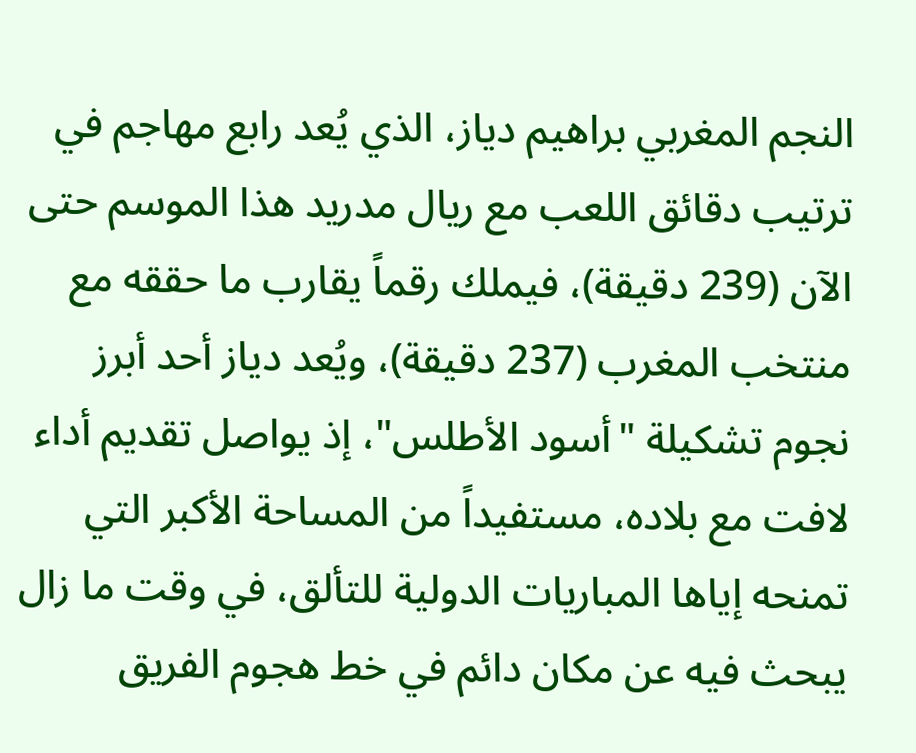النجم المغربي براهيم دياز، الذي يُعد رابع مهاجم في ترتيب دقائق اللعب مع ريال مدريد هذا الموسم حتى الآن (239 دقيقة)، فيملك رقماً يقارب ما حققه مع منتخب المغرب (237 دقيقة)، ويُعد دياز أحد أبرز نجوم تشكيلة "أسود الأطلس"، إذ يواصل تقديم أداء لافت مع بلاده، مستفيداً من المساحة الأكبر التي تمنحه إياها المباريات الدولية للتألق، في وقت ما زال يبحث فيه عن مكان دائم في خط هجوم الفريق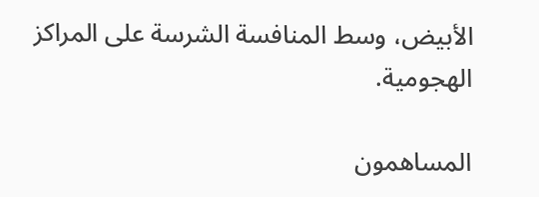الأبيض، وسط المنافسة الشرسة على المراكز الهجومية.

المساهمون